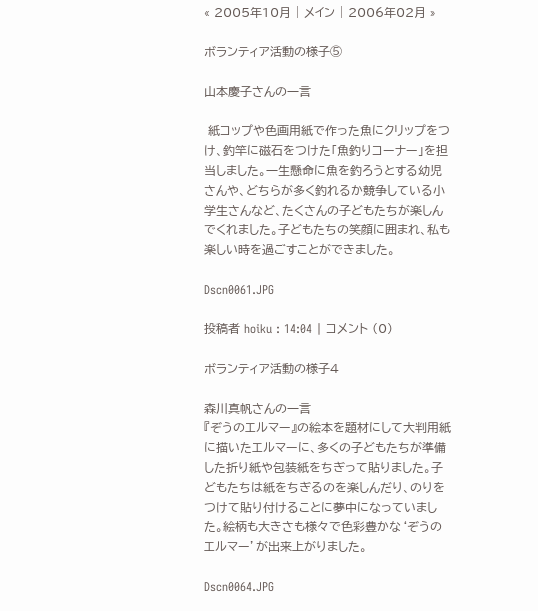« 2005年10月 | メイン | 2006年02月 »

ボランティア活動の様子⑤

山本慶子さんの一言

 紙コップや色画用紙で作った魚にクリップをつけ、釣竿に磁石をつけた「魚釣りコーナー」を担当しました。一生懸命に魚を釣ろうとする幼児さんや、どちらが多く釣れるか競争している小学生さんなど、たくさんの子どもたちが楽しんでくれました。子どもたちの笑顔に囲まれ、私も楽しい時を過ごすことができました。

Dscn0061.JPG

投稿者 hoiku : 14:04 | コメント (0)

ボランティア活動の様子4

森川真帆さんの一言
『ぞうのエルマー』の絵本を題材にして大判用紙に描いたエルマーに、多くの子どもたちが準備した折り紙や包装紙をちぎって貼りました。子どもたちは紙をちぎるのを楽しんだり、のりをつけて貼り付けることに夢中になっていました。絵柄も大きさも様々で色彩豊かな‘ぞうのエルマー’が出来上がりました。

Dscn0064.JPG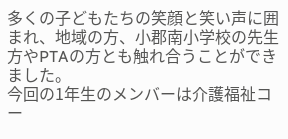多くの子どもたちの笑顔と笑い声に囲まれ、地域の方、小郡南小学校の先生方やPTAの方とも触れ合うことができました。
今回の1年生のメンバーは介護福祉コー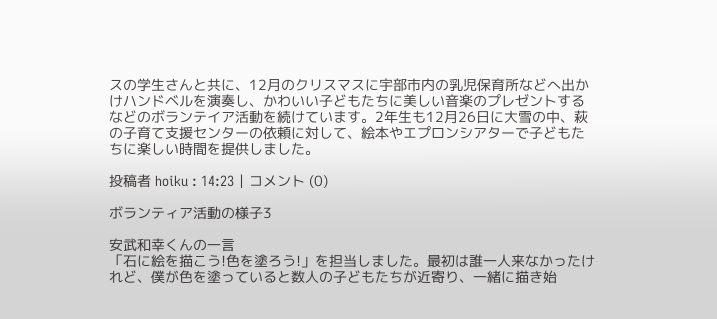スの学生さんと共に、12月のクリスマスに宇部市内の乳児保育所などへ出かけハンドベルを演奏し、かわいい子どもたちに美しい音楽のプレゼントするなどのボランテイア活動を続けています。2年生も12月26日に大雪の中、萩の子育て支援センターの依頼に対して、絵本やエプロンシアターで子どもたちに楽しい時間を提供しました。

投稿者 hoiku : 14:23 | コメント (0)

ボランティア活動の様子3

安武和幸くんの一言
「石に絵を描こう!色を塗ろう!」を担当しました。最初は誰一人来なかったけれど、僕が色を塗っていると数人の子どもたちが近寄り、一緒に描き始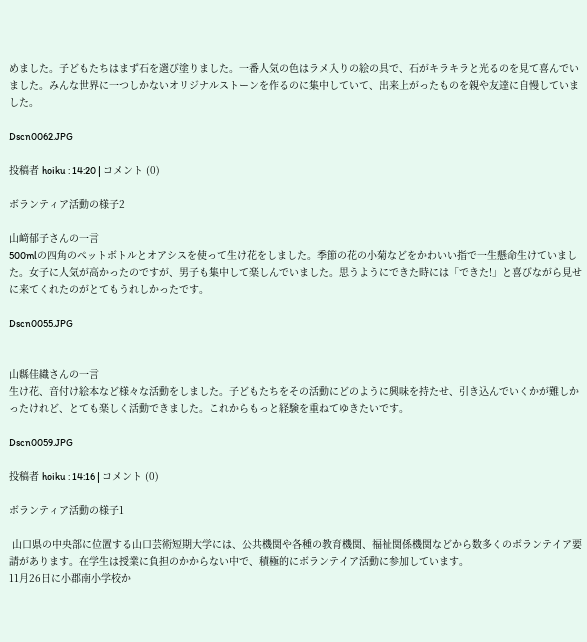めました。子どもたちはまず石を選び塗りました。一番人気の色はラメ入りの絵の具で、石がキラキラと光るのを見て喜んでいました。みんな世界に一つしかないオリジナルストーンを作るのに集中していて、出来上がったものを親や友達に自慢していました。

Dscn0062.JPG

投稿者 hoiku : 14:20 | コメント (0)

ボランティア活動の様子2

山﨑郁子さんの一言
500mlの四角のペットボトルとオアシスを使って生け花をしました。季節の花の小菊などをかわいい指で一生懸命生けていました。女子に人気が高かったのですが、男子も集中して楽しんでいました。思うようにできた時には「できた!」と喜びながら見せに来てくれたのがとてもうれしかったです。

Dscn0055.JPG


山縣佳織さんの一言
生け花、音付け絵本など様々な活動をしました。子どもたちをその活動にどのように興味を持たせ、引き込んでいくかが難しかったけれど、とても楽しく活動できました。これからもっと経験を重ねてゆきたいです。

Dscn0059.JPG

投稿者 hoiku : 14:16 | コメント (0)

ボランティア活動の様子1

 山口県の中央部に位置する山口芸術短期大学には、公共機関や各種の教育機関、福祉関係機関などから数多くのボランテイア要請があります。在学生は授業に負担のかからない中で、積極的にボランテイア活動に参加しています。
11月26日に小郡南小学校か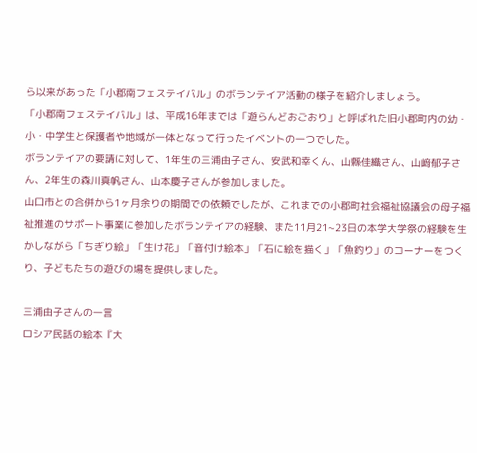ら以来があった「小郡南フェステイバル」のボランテイア活動の様子を紹介しましょう。
「小郡南フェステイバル」は、平成16年までは「遊らんどおごおり」と呼ばれた旧小郡町内の幼・小・中学生と保護者や地域が一体となって行ったイベントの一つでした。
ボランテイアの要請に対して、1年生の三浦由子さん、安武和幸くん、山縣佳織さん、山﨑郁子さん、2年生の森川真帆さん、山本慶子さんが参加しました。
山口市との合併から1ヶ月余りの期間での依頼でしたが、これまでの小郡町社会福祉協議会の母子福祉推進のサポート事業に参加したボランテイアの経験、また11月21~23日の本学大学祭の経験を生かしながら「ちぎり絵」「生け花」「音付け絵本」「石に絵を描く」「魚釣り」のコーナーをつくり、子どもたちの遊びの場を提供しました。

三浦由子さんの一言
ロシア民話の絵本『大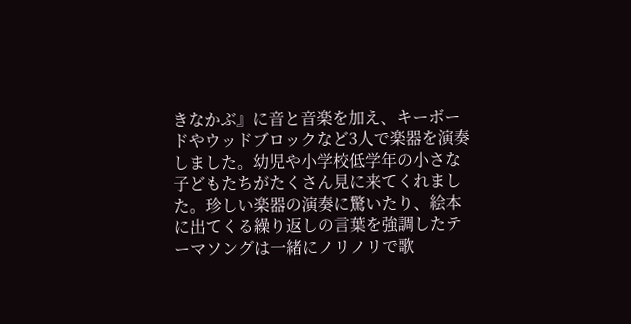きなかぶ』に音と音楽を加え、キーボードやウッドブロックなど3人で楽器を演奏しました。幼児や小学校低学年の小さな子どもたちがたくさん見に来てくれました。珍しい楽器の演奏に驚いたり、絵本に出てくる繰り返しの言葉を強調したテーマソングは一緒にノリノリで歌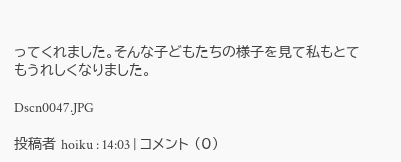ってくれました。そんな子どもたちの様子を見て私もとてもうれしくなりました。

Dscn0047.JPG

投稿者 hoiku : 14:03 | コメント (0)